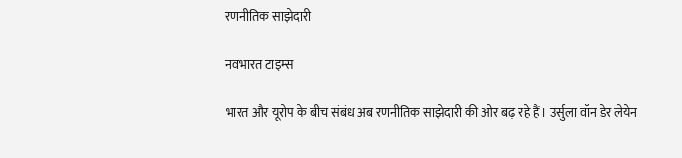रणनीतिक साझेदारी

नवभारत टाइम्स

भारत और यूरोप के बीच संबंध अब रणनीतिक साझेदारी की ओर बढ़ रहे हैं। उर्सुला वॉन डेर लेयेन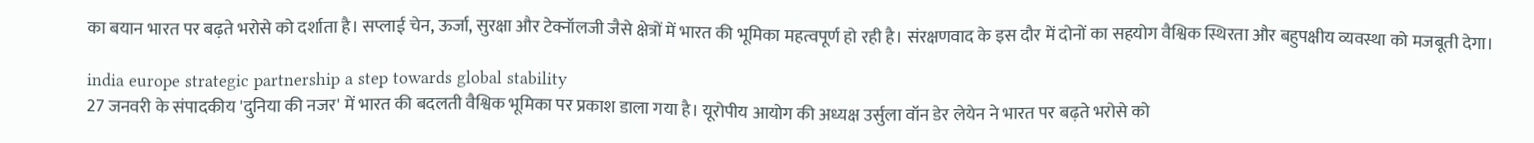का बयान भारत पर बढ़ते भरोसे को दर्शाता है। सप्लाई चेन, ऊर्जा, सुरक्षा और टेक्नॉलजी जैसे क्षेत्रों में भारत की भूमिका महत्वपूर्ण हो रही है। संरक्षणवाद के इस दौर में दोनों का सहयोग वैश्विक स्थिरता और बहुपक्षीय व्यवस्था को मजबूती देगा।

india europe strategic partnership a step towards global stability
27 जनवरी के संपादकीय 'दुनिया की नजर' में भारत की बदलती वैश्विक भूमिका पर प्रकाश डाला गया है। यूरोपीय आयोग की अध्यक्ष उर्सुला वॉन डेर लेयेन ने भारत पर बढ़ते भरोसे को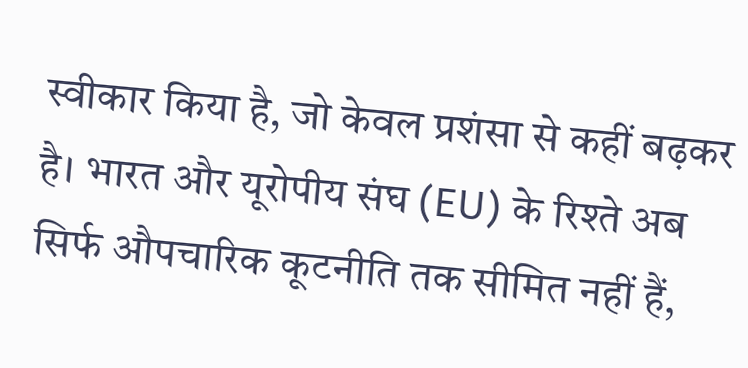स्वीकार किया है, जो केवल प्रशंसा से कहीं बढ़कर है। भारत और यूरोपीय संघ (EU) के रिश्ते अब सिर्फ औपचारिक कूटनीति तक सीमित नहीं हैं,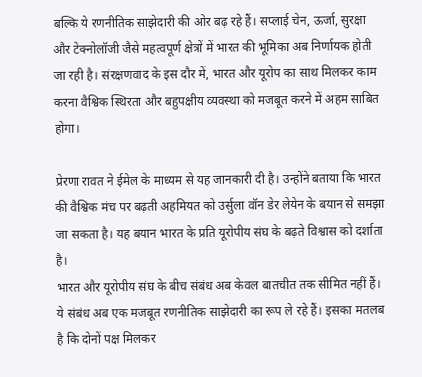बल्कि ये रणनीतिक साझेदारी की ओर बढ़ रहे हैं। सप्लाई चेन, ऊर्जा, सुरक्षा और टेक्नोलॉजी जैसे महत्वपूर्ण क्षेत्रों में भारत की भूमिका अब निर्णायक होती जा रही है। संरक्षणवाद के इस दौर में, भारत और यूरोप का साथ मिलकर काम करना वैश्विक स्थिरता और बहुपक्षीय व्यवस्था को मजबूत करने में अहम साबित होगा।

प्रेरणा रावत ने ईमेल के माध्यम से यह जानकारी दी है। उन्होंने बताया कि भारत की वैश्विक मंच पर बढ़ती अहमियत को उर्सुला वॉन डेर लेयेन के बयान से समझा जा सकता है। यह बयान भारत के प्रति यूरोपीय संघ के बढ़ते विश्वास को दर्शाता है।
भारत और यूरोपीय संघ के बीच संबंध अब केवल बातचीत तक सीमित नहीं हैं। ये संबंध अब एक मजबूत रणनीतिक साझेदारी का रूप ले रहे हैं। इसका मतलब है कि दोनों पक्ष मिलकर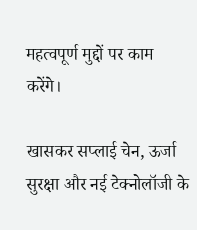महत्वपूर्ण मुद्दों पर काम करेंगे।

खासकर सप्लाई चेन, ऊर्जा सुरक्षा और नई टेक्नोलॉजी के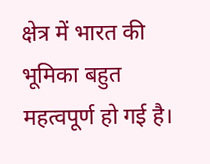क्षेत्र में भारत की भूमिका बहुत महत्वपूर्ण हो गई है।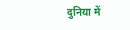दुनिया में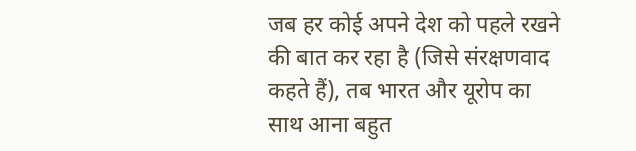जब हर कोई अपने देश को पहले रखने की बात कर रहा है (जिसे संरक्षणवाद कहते हैं), तब भारत और यूरोप का साथ आना बहुत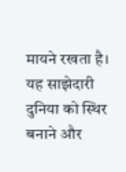मायने रखता है। यह साझेदारी दुनिया को स्थिर बनाने और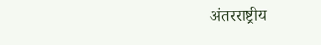अंतरराष्ट्रीय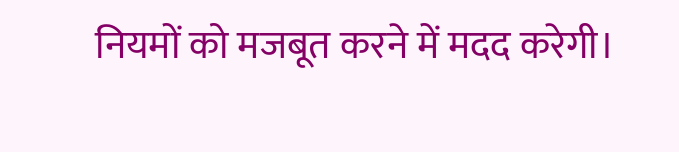नियमों को मजबूत करने में मदद करेगी।